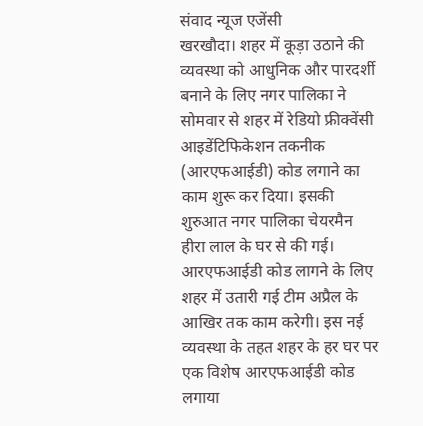संवाद न्यूज एजेंसी
खरखौदा। शहर में कूड़ा उठाने की व्यवस्था को आधुनिक और पारदर्शी बनाने के लिए नगर पालिका ने सोमवार से शहर में रेडियो फ्रीक्वेंसी आइडेंटिफिकेशन तकनीक (आरएफआईडी) कोड लगाने का काम शुरू कर दिया। इसकी शुरुआत नगर पालिका चेयरमैन हीरा लाल के घर से की गई।
आरएफआईडी कोड लागने के लिए शहर में उतारी गई टीम अप्रैल के आखिर तक काम करेगी। इस नई व्यवस्था के तहत शहर के हर घर पर एक विशेष आरएफआईडी कोड लगाया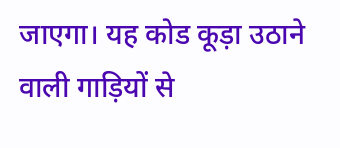जाएगा। यह कोड कूड़ा उठाने वाली गाड़ियों से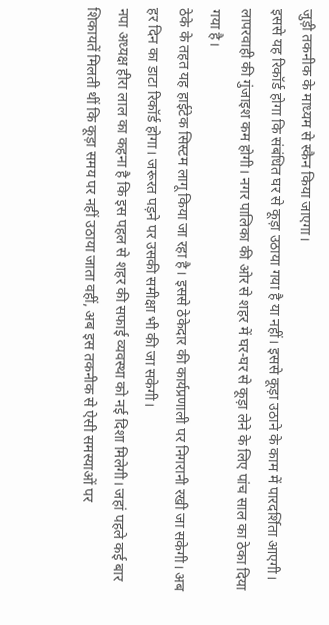जुड़ी तकनीक के माध्यम से स्कैन किया जाएगा।
इससे यह रिकॉर्ड होगा कि संबंधित घर से कूड़ा उठाया गया है या नहीं। इससे कूड़ा उठाने के काम में पारदर्शिता आएगी। लापरवाही की गुंजाइश कम होगी। नगर पालिका की ओर से शहर में घर-घर से कूड़ा लेने के लिए पांच साल का ठेका दिया गया है।
ठेके के तहत यह हाईटेक सिस्टम लागू किया जा रहा है। इससे ठेकेदार की कार्यप्रणाली पर निगरानी रखी जा सकेगी। अब हर दिन का डाटा रिकॉर्ड होगा। जरूरत पड़ने पर उसकी समीक्षा भी की जा सकेगी।
नपा अध्यक्ष हीरा लाल का कहना है कि इस पहल से शहर की सफाई व्यवस्था को नई दिशा मिलेगी। जहां पहले कई बार शिकायतें मिलती थीं कि कूड़ा समय पर नहीं उठाया जाता वहीं, अब इस तकनीक से ऐसी समस्याओं पर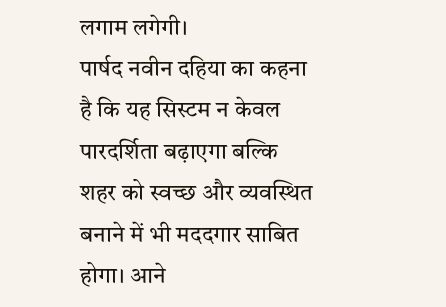लगाम लगेगी।
पार्षद नवीन दहिया का कहना है कि यह सिस्टम न केवल पारदर्शिता बढ़ाएगा बल्कि शहर को स्वच्छ और व्यवस्थित बनाने में भी मददगार साबित होगा। आने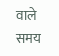वाले समय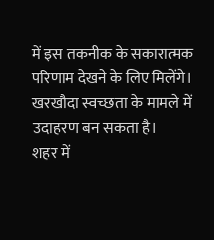में इस तकनीक के सकारात्मक परिणाम देखने के लिए मिलेंगे। खरखौदा स्वच्छता के मामले में उदाहरण बन सकता है।
शहर में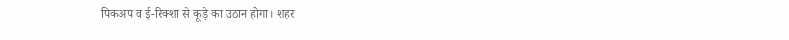पिकअप व ई-रिक्शा से कूड़े का उठान होगा। शहर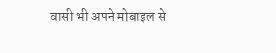वासी भी अपने मोबाइल से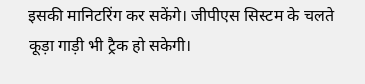इसकी मानिटरिंग कर सकेंगे। जीपीएस सिस्टम के चलते कूड़ा गाड़ी भी ट्रैक हो सकेगी।